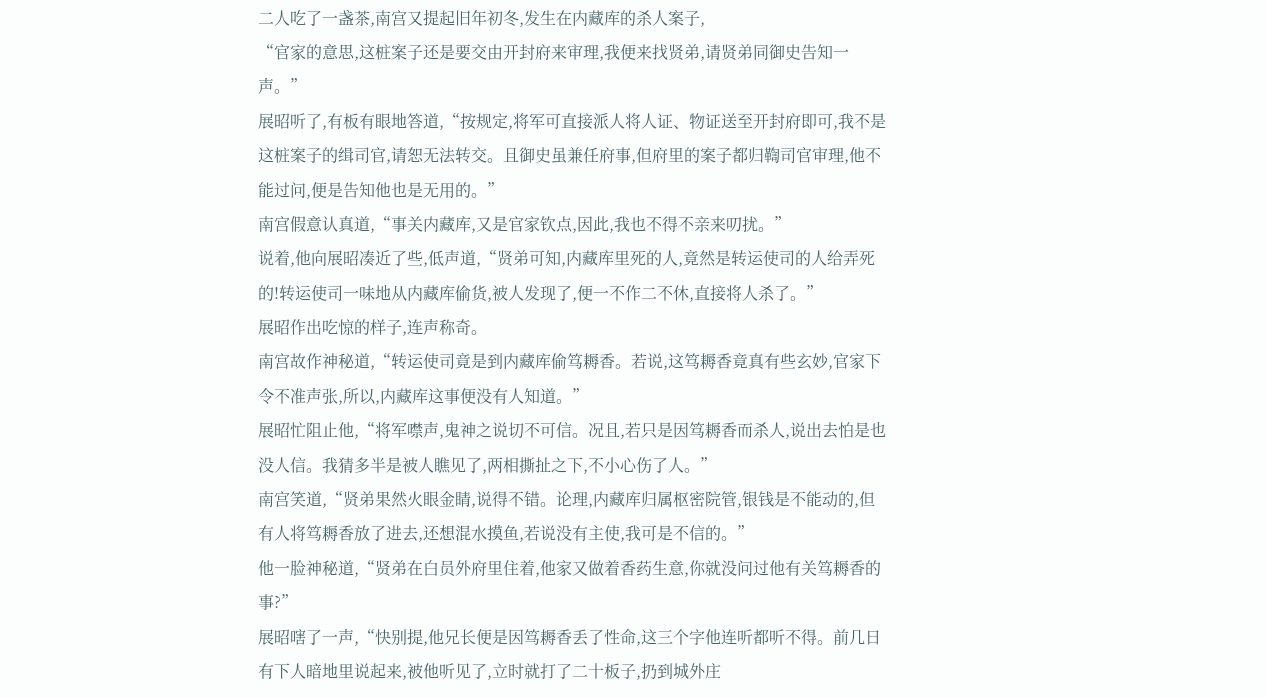二人吃了一盏茶,南宫又提起旧年初冬,发生在内藏库的杀人案子,
“官家的意思,这桩案子还是要交由开封府来审理,我便来找贤弟,请贤弟同御史告知一声。”
展昭听了,有板有眼地答道,“按规定,将军可直接派人将人证、物证送至开封府即可,我不是这桩案子的缉司官,请恕无法转交。且御史虽兼任府事,但府里的案子都归鞫司官审理,他不能过问,便是告知他也是无用的。”
南宫假意认真道,“事关内藏库,又是官家钦点,因此,我也不得不亲来叨扰。”
说着,他向展昭凑近了些,低声道,“贤弟可知,内藏库里死的人,竟然是转运使司的人给弄死的!转运使司一味地从内藏库偷货,被人发现了,便一不作二不休,直接将人杀了。”
展昭作出吃惊的样子,连声称奇。
南宫故作神秘道,“转运使司竟是到内藏库偷笃耨香。若说,这笃耨香竟真有些玄妙,官家下令不准声张,所以,内藏库这事便没有人知道。”
展昭忙阻止他,“将军噤声,鬼神之说切不可信。况且,若只是因笃耨香而杀人,说出去怕是也没人信。我猜多半是被人瞧见了,两相撕扯之下,不小心伤了人。”
南宫笑道,“贤弟果然火眼金睛,说得不错。论理,内藏库归属枢密院管,银钱是不能动的,但有人将笃耨香放了进去,还想混水摸鱼,若说没有主使,我可是不信的。”
他一脸神秘道,“贤弟在白员外府里住着,他家又做着香药生意,你就没问过他有关笃耨香的事?”
展昭嗐了一声,“快别提,他兄长便是因笃耨香丢了性命,这三个字他连听都听不得。前几日有下人暗地里说起来,被他听见了,立时就打了二十板子,扔到城外庄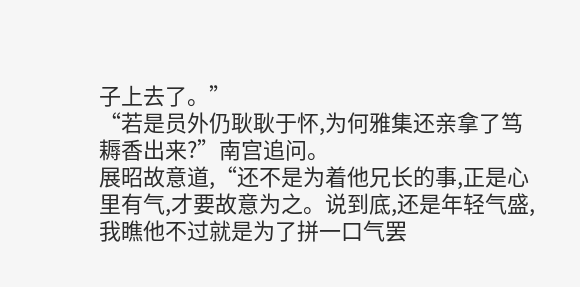子上去了。”
“若是员外仍耿耿于怀,为何雅集还亲拿了笃耨香出来?”南宫追问。
展昭故意道,“还不是为着他兄长的事,正是心里有气,才要故意为之。说到底,还是年轻气盛,我瞧他不过就是为了拼一口气罢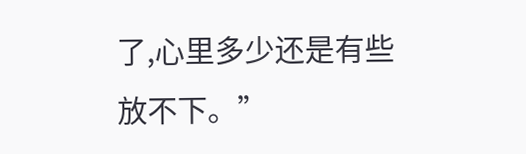了,心里多少还是有些放不下。”